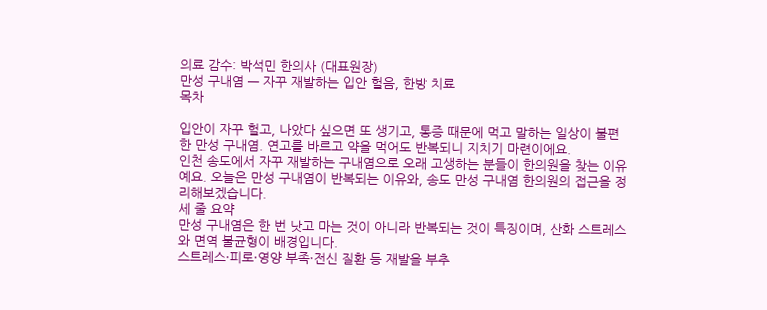의료 감수: 박석민 한의사 (대표원장)
만성 구내염 — 자꾸 재발하는 입안 헐음, 한방 치료
목차

입안이 자꾸 헐고, 나았다 싶으면 또 생기고, 통증 때문에 먹고 말하는 일상이 불편한 만성 구내염. 연고를 바르고 약을 먹어도 반복되니 지치기 마련이에요.
인천 송도에서 자꾸 재발하는 구내염으로 오래 고생하는 분들이 한의원을 찾는 이유예요. 오늘은 만성 구내염이 반복되는 이유와, 송도 만성 구내염 한의원의 접근을 정리해보겠습니다.
세 줄 요약
만성 구내염은 한 번 낫고 마는 것이 아니라 반복되는 것이 특징이며, 산화 스트레스와 면역 불균형이 배경입니다.
스트레스·피로·영양 부족·전신 질환 등 재발을 부추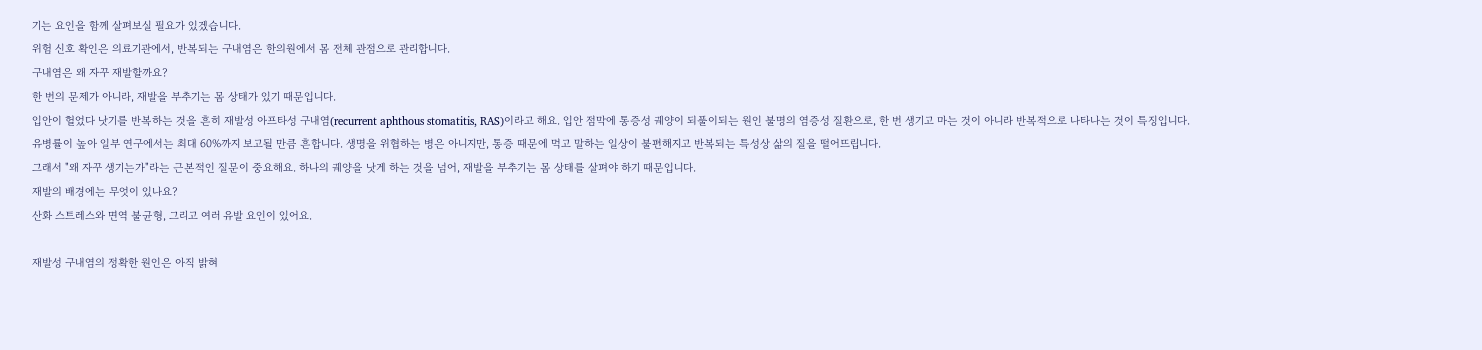기는 요인을 함께 살펴보실 필요가 있겠습니다.
위험 신호 확인은 의료기관에서, 반복되는 구내염은 한의원에서 몸 전체 관점으로 관리합니다.
구내염은 왜 자꾸 재발할까요?
한 번의 문제가 아니라, 재발을 부추기는 몸 상태가 있기 때문입니다.
입안이 헐었다 낫기를 반복하는 것을 흔히 재발성 아프타성 구내염(recurrent aphthous stomatitis, RAS)이라고 해요. 입안 점막에 통증성 궤양이 되풀이되는 원인 불명의 염증성 질환으로, 한 번 생기고 마는 것이 아니라 반복적으로 나타나는 것이 특징입니다.
유병률이 높아 일부 연구에서는 최대 60%까지 보고될 만큼 흔합니다. 생명을 위협하는 병은 아니지만, 통증 때문에 먹고 말하는 일상이 불편해지고 반복되는 특성상 삶의 질을 떨어뜨립니다.
그래서 "왜 자꾸 생기는가"라는 근본적인 질문이 중요해요. 하나의 궤양을 낫게 하는 것을 넘어, 재발을 부추기는 몸 상태를 살펴야 하기 때문입니다.
재발의 배경에는 무엇이 있나요?
산화 스트레스와 면역 불균형, 그리고 여러 유발 요인이 있어요.

재발성 구내염의 정확한 원인은 아직 밝혀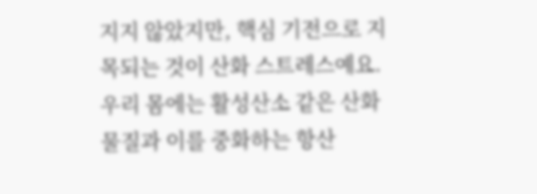지지 않았지만, 핵심 기전으로 지목되는 것이 산화 스트레스예요. 우리 몸에는 활성산소 같은 산화 물질과 이를 중화하는 항산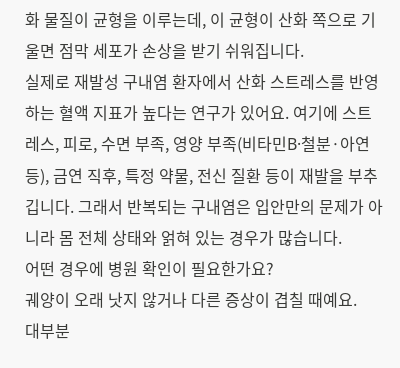화 물질이 균형을 이루는데, 이 균형이 산화 쪽으로 기울면 점막 세포가 손상을 받기 쉬워집니다.
실제로 재발성 구내염 환자에서 산화 스트레스를 반영하는 혈액 지표가 높다는 연구가 있어요. 여기에 스트레스, 피로, 수면 부족, 영양 부족(비타민B·철분·아연 등), 금연 직후, 특정 약물, 전신 질환 등이 재발을 부추깁니다. 그래서 반복되는 구내염은 입안만의 문제가 아니라 몸 전체 상태와 얽혀 있는 경우가 많습니다.
어떤 경우에 병원 확인이 필요한가요?
궤양이 오래 낫지 않거나 다른 증상이 겹칠 때예요.
대부분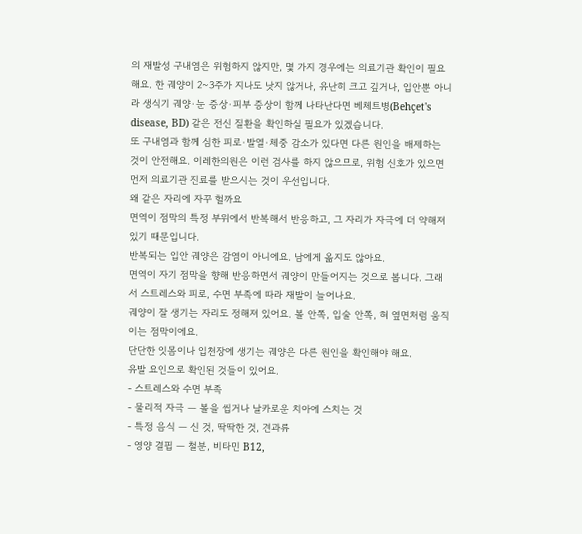의 재발성 구내염은 위험하지 않지만, 몇 가지 경우에는 의료기관 확인이 필요해요. 한 궤양이 2~3주가 지나도 낫지 않거나, 유난히 크고 깊거나, 입안뿐 아니라 생식기 궤양·눈 증상·피부 증상이 함께 나타난다면 베체트병(Behçet's disease, BD) 같은 전신 질환을 확인하실 필요가 있겠습니다.
또 구내염과 함께 심한 피로·발열·체중 감소가 있다면 다른 원인을 배제하는 것이 안전해요. 이레한의원은 이런 검사를 하지 않으므로, 위험 신호가 있으면 먼저 의료기관 진료를 받으시는 것이 우선입니다.
왜 같은 자리에 자꾸 헐까요
면역이 점막의 특정 부위에서 반복해서 반응하고, 그 자리가 자극에 더 약해져 있기 때문입니다.
반복되는 입안 궤양은 감염이 아니에요. 남에게 옮지도 않아요.
면역이 자기 점막을 향해 반응하면서 궤양이 만들어지는 것으로 봅니다. 그래서 스트레스와 피로, 수면 부족에 따라 재발이 늘어나요.
궤양이 잘 생기는 자리도 정해져 있어요. 볼 안쪽, 입술 안쪽, 혀 옆면처럼 움직이는 점막이에요.
단단한 잇몸이나 입천장에 생기는 궤양은 다른 원인을 확인해야 해요.
유발 요인으로 확인된 것들이 있어요.
- 스트레스와 수면 부족
- 물리적 자극 — 볼을 씹거나 날카로운 치아에 스치는 것
- 특정 음식 — 신 것, 딱딱한 것, 견과류
- 영양 결핍 — 철분, 비타민 B12,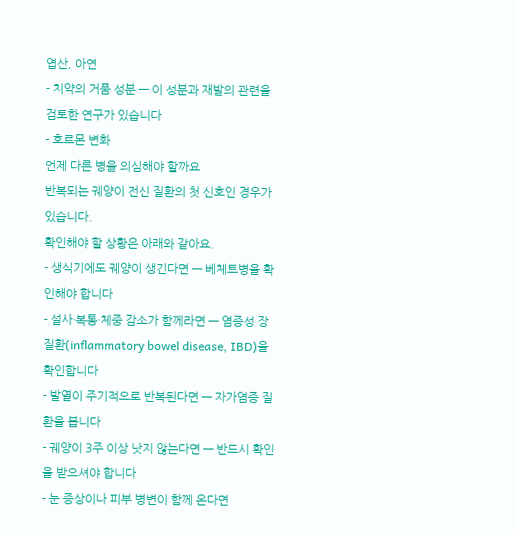엽산, 아연
- 치약의 거품 성분 — 이 성분과 재발의 관련을 검토한 연구가 있습니다
- 호르몬 변화
언제 다른 병을 의심해야 할까요
반복되는 궤양이 전신 질환의 첫 신호인 경우가 있습니다.
확인해야 할 상황은 아래와 같아요.
- 생식기에도 궤양이 생긴다면 — 베체트병을 확인해야 합니다
- 설사·복통·체중 감소가 함께라면 — 염증성 장질환(inflammatory bowel disease, IBD)을 확인합니다
- 발열이 주기적으로 반복된다면 — 자가염증 질환을 봅니다
- 궤양이 3주 이상 낫지 않는다면 — 반드시 확인을 받으셔야 합니다
- 눈 증상이나 피부 병변이 함께 온다면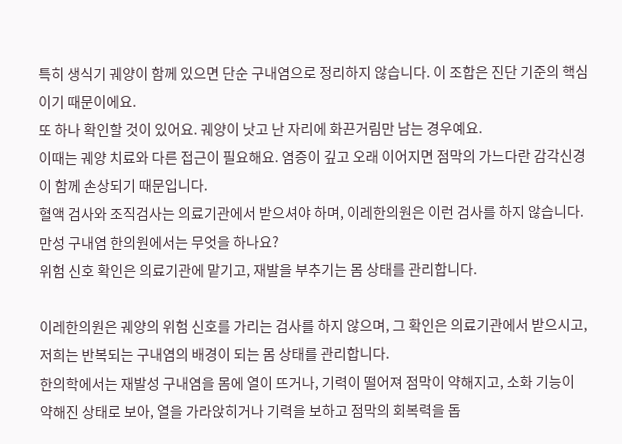특히 생식기 궤양이 함께 있으면 단순 구내염으로 정리하지 않습니다. 이 조합은 진단 기준의 핵심이기 때문이에요.
또 하나 확인할 것이 있어요. 궤양이 낫고 난 자리에 화끈거림만 남는 경우예요.
이때는 궤양 치료와 다른 접근이 필요해요. 염증이 깊고 오래 이어지면 점막의 가느다란 감각신경이 함께 손상되기 때문입니다.
혈액 검사와 조직검사는 의료기관에서 받으셔야 하며, 이레한의원은 이런 검사를 하지 않습니다.
만성 구내염 한의원에서는 무엇을 하나요?
위험 신호 확인은 의료기관에 맡기고, 재발을 부추기는 몸 상태를 관리합니다.

이레한의원은 궤양의 위험 신호를 가리는 검사를 하지 않으며, 그 확인은 의료기관에서 받으시고, 저희는 반복되는 구내염의 배경이 되는 몸 상태를 관리합니다.
한의학에서는 재발성 구내염을 몸에 열이 뜨거나, 기력이 떨어져 점막이 약해지고, 소화 기능이 약해진 상태로 보아, 열을 가라앉히거나 기력을 보하고 점막의 회복력을 돕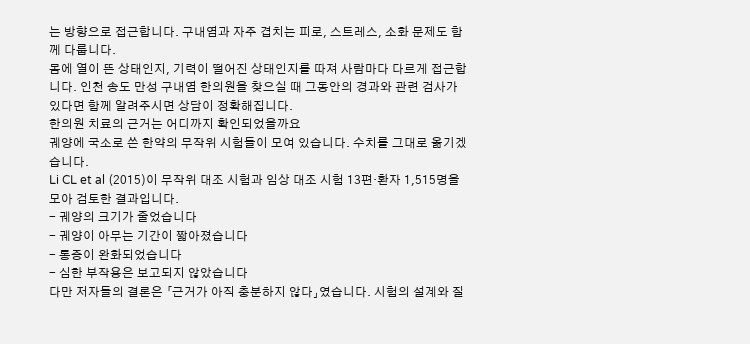는 방향으로 접근합니다. 구내염과 자주 겹치는 피로, 스트레스, 소화 문제도 함께 다룹니다.
몸에 열이 뜬 상태인지, 기력이 떨어진 상태인지를 따져 사람마다 다르게 접근합니다. 인천 송도 만성 구내염 한의원을 찾으실 때 그동안의 경과와 관련 검사가 있다면 함께 알려주시면 상담이 정확해집니다.
한의원 치료의 근거는 어디까지 확인되었을까요
궤양에 국소로 쓴 한약의 무작위 시험들이 모여 있습니다. 수치를 그대로 옮기겠습니다.
Li CL et al (2015)이 무작위 대조 시험과 임상 대조 시험 13편·환자 1,515명을 모아 검토한 결과입니다.
- 궤양의 크기가 줄었습니다
- 궤양이 아무는 기간이 짧아졌습니다
- 통증이 완화되었습니다
- 심한 부작용은 보고되지 않았습니다
다만 저자들의 결론은 「근거가 아직 충분하지 않다」였습니다. 시험의 설계와 질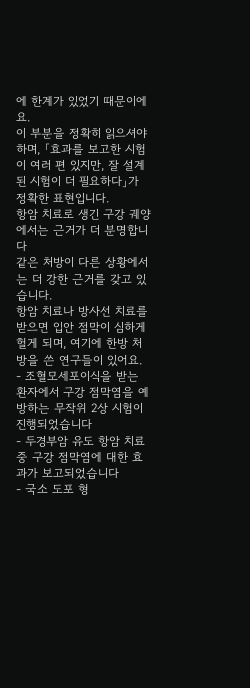에 한계가 있었기 때문이에요.
이 부분을 정확히 읽으셔야 하며, 「효과를 보고한 시험이 여러 편 있지만, 잘 설계된 시험이 더 필요하다」가 정확한 표현입니다.
항암 치료로 생긴 구강 궤양에서는 근거가 더 분명합니다
같은 처방이 다른 상황에서는 더 강한 근거를 갖고 있습니다.
항암 치료나 방사선 치료를 받으면 입안 점막이 심하게 헐게 되며, 여기에 한방 처방을 쓴 연구들이 있어요.
- 조혈모세포이식을 받는 환자에서 구강 점막염을 예방하는 무작위 2상 시험이 진행되었습니다
- 두경부암 유도 항암 치료 중 구강 점막염에 대한 효과가 보고되었습니다
- 국소 도포 형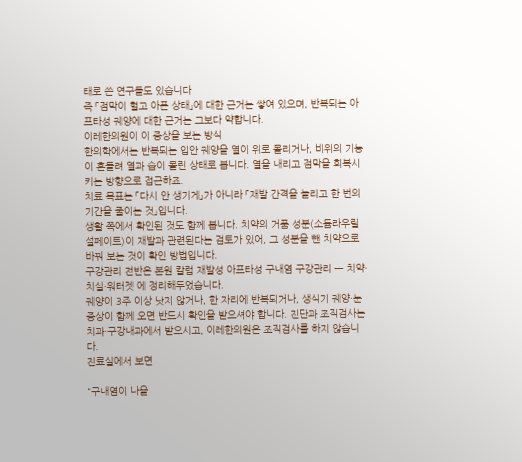태로 쓴 연구들도 있습니다
즉 「점막이 헐고 아픈 상태」에 대한 근거는 쌓여 있으며, 반복되는 아프타성 궤양에 대한 근거는 그보다 약합니다.
이레한의원이 이 증상을 보는 방식
한의학에서는 반복되는 입안 궤양을 열이 위로 몰리거나, 비위의 기능이 흔들려 열과 습이 몰린 상태로 봅니다. 열을 내리고 점막을 회복시키는 방향으로 접근하죠.
치료 목표는 「다시 안 생기게」가 아니라 「재발 간격을 늘리고 한 번의 기간을 줄이는 것」입니다.
생활 쪽에서 확인된 것도 함께 봅니다. 치약의 거품 성분(소듐라우릴설페이트)이 재발과 관련된다는 검토가 있어, 그 성분을 뺀 치약으로 바꿔 보는 것이 확인 방법입니다.
구강관리 전반은 본원 칼럼 재발성 아프타성 구내염 구강관리 — 치약·치실·워터젯 에 정리해두었습니다.
궤양이 3주 이상 낫지 않거나, 한 자리에 반복되거나, 생식기 궤양·눈 증상이 함께 오면 반드시 확인을 받으셔야 합니다. 진단과 조직검사는 치과·구강내과에서 받으시고, 이레한의원은 조직검사를 하지 않습니다.
진료실에서 보면

"구내염이 나을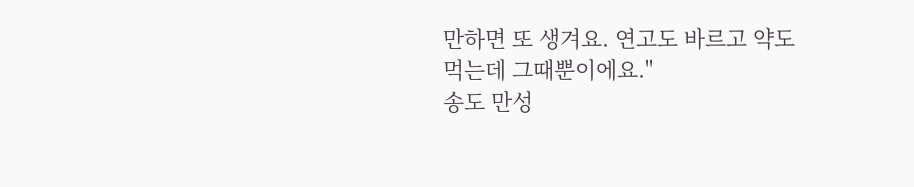만하면 또 생겨요. 연고도 바르고 약도 먹는데 그때뿐이에요."
송도 만성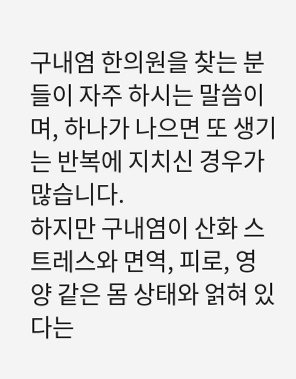구내염 한의원을 찾는 분들이 자주 하시는 말씀이며, 하나가 나으면 또 생기는 반복에 지치신 경우가 많습니다.
하지만 구내염이 산화 스트레스와 면역, 피로, 영양 같은 몸 상태와 얽혀 있다는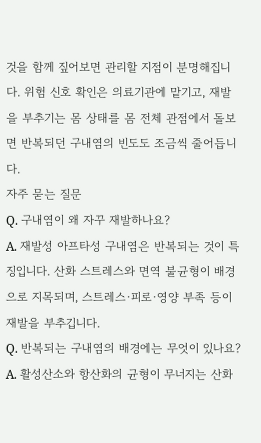것을 함께 짚어보면 관리할 지점이 분명해집니다. 위험 신호 확인은 의료기관에 맡기고, 재발을 부추기는 몸 상태를 몸 전체 관점에서 돌보면 반복되던 구내염의 빈도도 조금씩 줄어듭니다.
자주 묻는 질문
Q. 구내염이 왜 자꾸 재발하나요?
A. 재발성 아프타성 구내염은 반복되는 것이 특징입니다. 산화 스트레스와 면역 불균형이 배경으로 지목되며, 스트레스·피로·영양 부족 등이 재발을 부추깁니다.
Q. 반복되는 구내염의 배경에는 무엇이 있나요?
A. 활성산소와 항산화의 균형이 무너지는 산화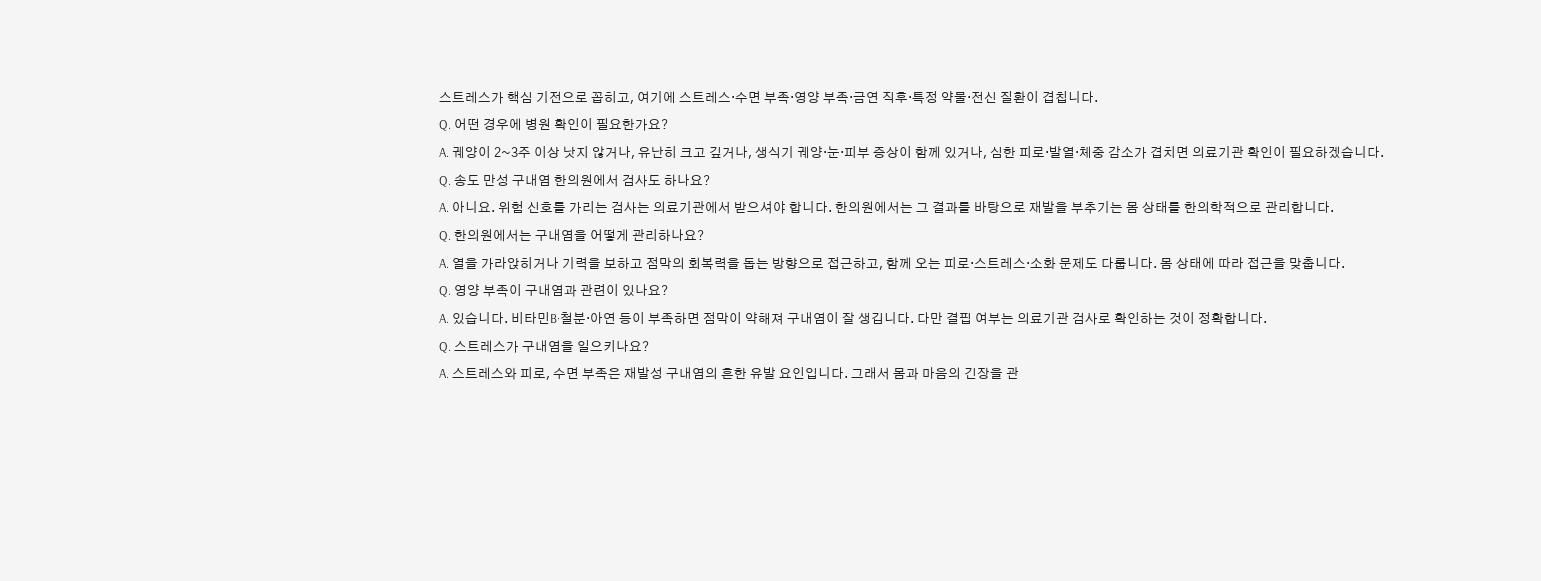스트레스가 핵심 기전으로 꼽히고, 여기에 스트레스·수면 부족·영양 부족·금연 직후·특정 약물·전신 질환이 겹칩니다.
Q. 어떤 경우에 병원 확인이 필요한가요?
A. 궤양이 2~3주 이상 낫지 않거나, 유난히 크고 깊거나, 생식기 궤양·눈·피부 증상이 함께 있거나, 심한 피로·발열·체중 감소가 겹치면 의료기관 확인이 필요하겠습니다.
Q. 송도 만성 구내염 한의원에서 검사도 하나요?
A. 아니요. 위험 신호를 가리는 검사는 의료기관에서 받으셔야 합니다. 한의원에서는 그 결과를 바탕으로 재발을 부추기는 몸 상태를 한의학적으로 관리합니다.
Q. 한의원에서는 구내염을 어떻게 관리하나요?
A. 열을 가라앉히거나 기력을 보하고 점막의 회복력을 돕는 방향으로 접근하고, 함께 오는 피로·스트레스·소화 문제도 다룹니다. 몸 상태에 따라 접근을 맞춥니다.
Q. 영양 부족이 구내염과 관련이 있나요?
A. 있습니다. 비타민B·철분·아연 등이 부족하면 점막이 약해져 구내염이 잘 생깁니다. 다만 결핍 여부는 의료기관 검사로 확인하는 것이 정확합니다.
Q. 스트레스가 구내염을 일으키나요?
A. 스트레스와 피로, 수면 부족은 재발성 구내염의 흔한 유발 요인입니다. 그래서 몸과 마음의 긴장을 관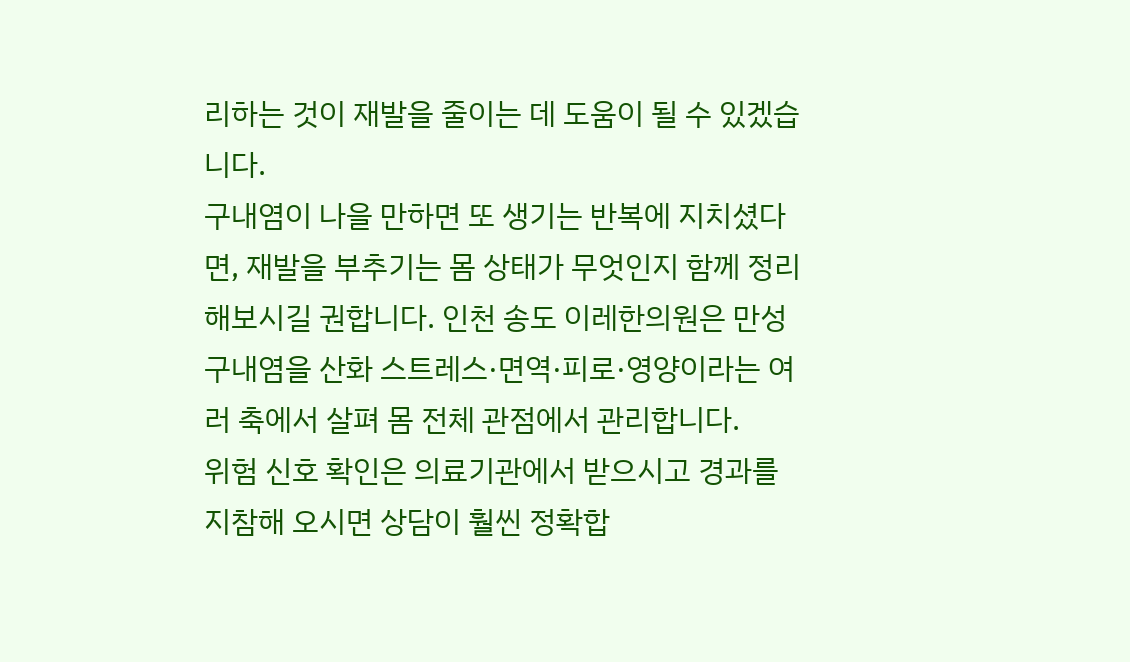리하는 것이 재발을 줄이는 데 도움이 될 수 있겠습니다.
구내염이 나을 만하면 또 생기는 반복에 지치셨다면, 재발을 부추기는 몸 상태가 무엇인지 함께 정리해보시길 권합니다. 인천 송도 이레한의원은 만성 구내염을 산화 스트레스·면역·피로·영양이라는 여러 축에서 살펴 몸 전체 관점에서 관리합니다.
위험 신호 확인은 의료기관에서 받으시고 경과를 지참해 오시면 상담이 훨씬 정확합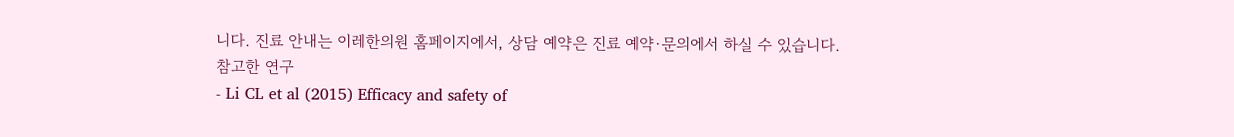니다. 진료 안내는 이레한의원 홈페이지에서, 상담 예약은 진료 예약·문의에서 하실 수 있습니다.
참고한 연구
- Li CL et al (2015) Efficacy and safety of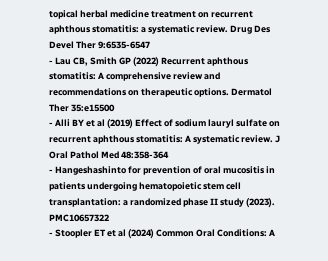topical herbal medicine treatment on recurrent aphthous stomatitis: a systematic review. Drug Des Devel Ther 9:6535-6547
- Lau CB, Smith GP (2022) Recurrent aphthous stomatitis: A comprehensive review and recommendations on therapeutic options. Dermatol Ther 35:e15500
- Alli BY et al (2019) Effect of sodium lauryl sulfate on recurrent aphthous stomatitis: A systematic review. J Oral Pathol Med 48:358-364
- Hangeshashinto for prevention of oral mucositis in patients undergoing hematopoietic stem cell transplantation: a randomized phase II study (2023). PMC10657322
- Stoopler ET et al (2024) Common Oral Conditions: A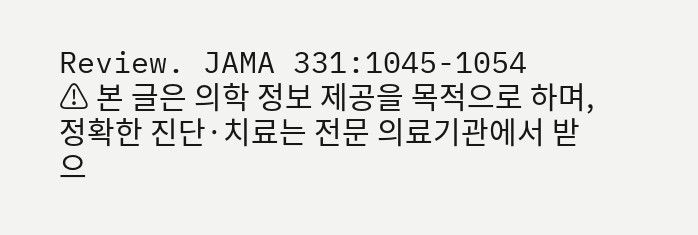Review. JAMA 331:1045-1054
⚠ 본 글은 의학 정보 제공을 목적으로 하며, 정확한 진단·치료는 전문 의료기관에서 받으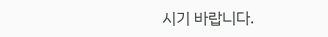시기 바랍니다.